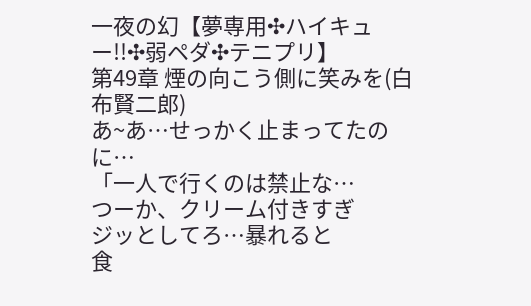一夜の幻【夢専用✣ハイキュー!!✣弱ペダ✣テニプリ】
第49章 煙の向こう側に笑みを(白布賢二郎)
あ~あ…せっかく止まってたのに…
「一人で行くのは禁止な…
つーか、クリーム付きすぎ
ジッとしてろ…暴れると
食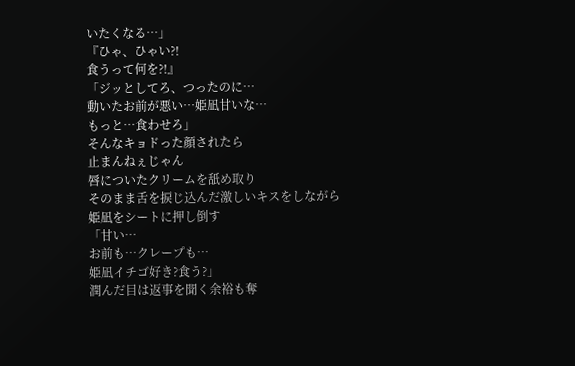いたくなる…」
『ひゃ、ひゃい?!
食うって何を?!』
「ジッとしてろ、つったのに…
動いたお前が悪い…姫凪甘いな…
もっと…食わせろ」
そんなキョドった顔されたら
止まんねぇじゃん
唇についたクリームを舐め取り
そのまま舌を捩じ込んだ激しいキスをしながら
姫凪をシートに押し倒す
「甘い…
お前も…クレープも…
姫凪イチゴ好き?食う?」
潤んだ目は返事を聞く余裕も奪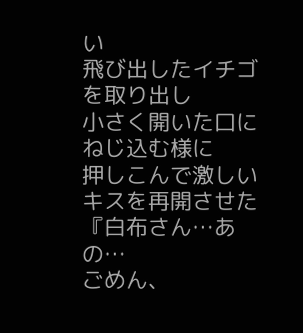い
飛び出したイチゴを取り出し
小さく開いた口にねじ込む様に
押しこんで激しいキスを再開させた
『白布さん…あの…
ごめん、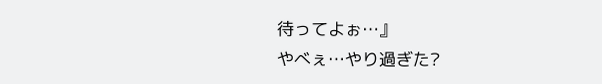待ってよぉ…』
やべぇ…やり過ぎた?